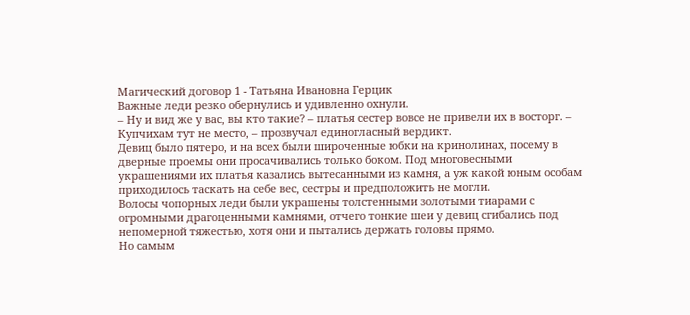Магический договор 1 - Татьяна Ивановна Герцик
Важные леди резко обернулись и удивленно охнули.
– Ну и вид же у вас, вы кто такие? – платья сестер вовсе не привели их в восторг. – Купчихам тут не место, – прозвучал единогласный вердикт.
Девиц было пятеро, и на всех были широченные юбки на кринолинах, посему в дверные проемы они просачивались только боком. Под многовесными украшениями их платья казались вытесанными из камня, а уж какой юным особам приходилось таскать на себе вес, сестры и предположить не могли.
Волосы чопорных леди были украшены толстенными золотыми тиарами с огромными драгоценными камнями, отчего тонкие шеи у девиц сгибались под непомерной тяжестью, хотя они и пытались держать головы прямо.
Но самым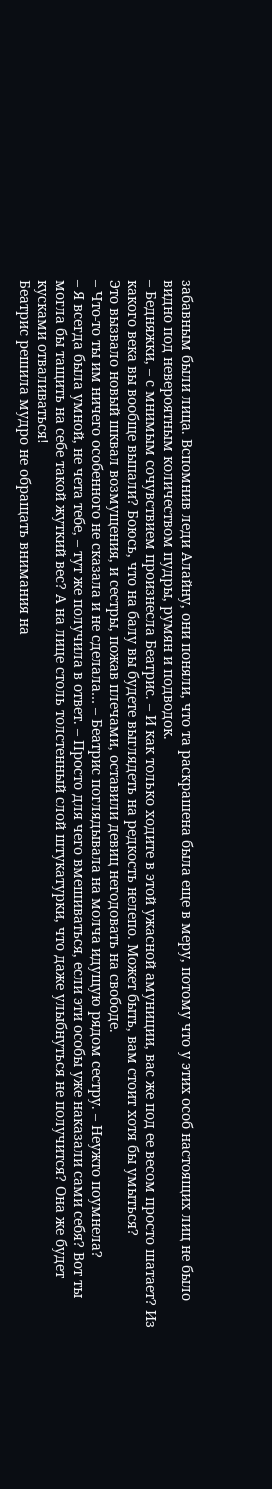забавным были лица. Вспомнив леди Алайну, они поняли, что та раскрашена была еще в меру, потому что у этих особ настоящих лиц не было видно под невероятным количеством пудры, румян и подводок.
– Бедняжки, – с мнимым сочувствием произнесла Беатрис. – И как только ходите в этой ужасной амуниции, вас же под ее весом просто шатает? Из какого века вы вообще выпали? Боюсь, что на балу вы будете выглядеть на редкость нелепо. Может быть, вам стоит хотя бы умыться?
Это вызвало новый шквал возмущения, и сестры, пожав плечами, оставили девиц негодовать на свободе.
– Что-то ты им ничего особенного не сказала и не сделала… – Беатрис поглядывала на молча идущую рядом сестру. – Неужто поумнела?
– Я всегда была умной, не чета тебе, – тут же получила в ответ. – Просто для чего вмешиваться, если эти особы уже наказали сами себя? Вот ты могла бы тащить на себе такой жуткий вес? А на лице столь толстенный слой штукатурки, что даже улыбнуться не получится? Она же будет кусками отваливаться!
Беатрис решила мудро не обращать внимания на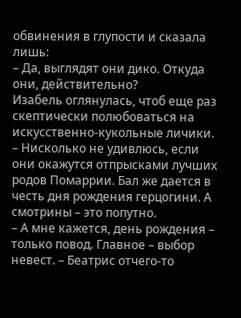обвинения в глупости и сказала лишь:
– Да, выглядят они дико. Откуда они, действительно?
Изабель оглянулась, чтоб еще раз скептически полюбоваться на искусственно-кукольные личики.
– Нисколько не удивлюсь, если они окажутся отпрысками лучших родов Помаррии. Бал же дается в честь дня рождения герцогини. А смотрины – это попутно.
– А мне кажется, день рождения – только повод. Главное – выбор невест. – Беатрис отчего-то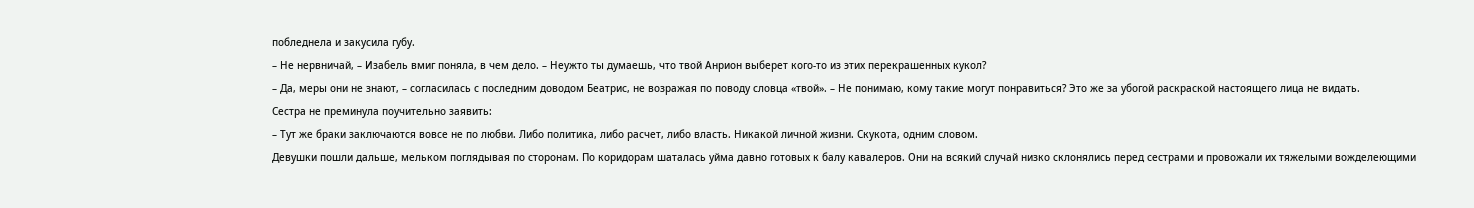побледнела и закусила губу.
– Не нервничай, – Изабель вмиг поняла, в чем дело. – Неужто ты думаешь, что твой Анрион выберет кого-то из этих перекрашенных кукол?
– Да, меры они не знают, – согласилась с последним доводом Беатрис, не возражая по поводу словца «твой». – Не понимаю, кому такие могут понравиться? Это же за убогой раскраской настоящего лица не видать.
Сестра не преминула поучительно заявить:
– Тут же браки заключаются вовсе не по любви. Либо политика, либо расчет, либо власть. Никакой личной жизни. Скукота, одним словом.
Девушки пошли дальше, мельком поглядывая по сторонам. По коридорам шаталась уйма давно готовых к балу кавалеров. Они на всякий случай низко склонялись перед сестрами и провожали их тяжелыми вожделеющими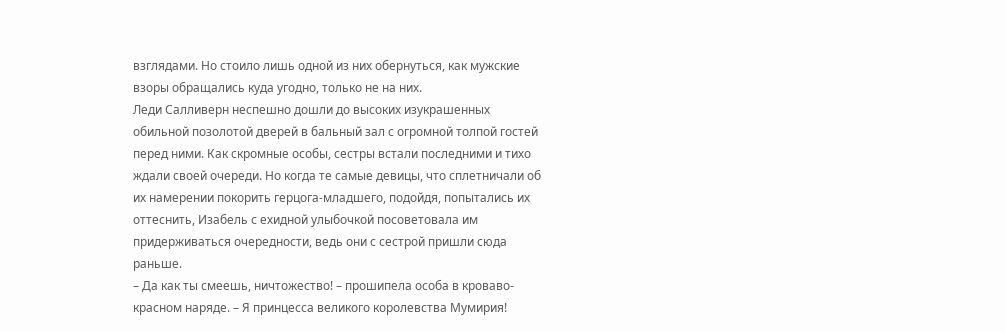взглядами. Но стоило лишь одной из них обернуться, как мужские взоры обращались куда угодно, только не на них.
Леди Салливерн неспешно дошли до высоких изукрашенных обильной позолотой дверей в бальный зал с огромной толпой гостей перед ними. Как скромные особы, сестры встали последними и тихо ждали своей очереди. Но когда те самые девицы, что сплетничали об их намерении покорить герцога-младшего, подойдя, попытались их оттеснить, Изабель с ехидной улыбочкой посоветовала им придерживаться очередности, ведь они с сестрой пришли сюда раньше.
– Да как ты смеешь, ничтожество! – прошипела особа в кроваво-красном наряде. – Я принцесса великого королевства Мумирия!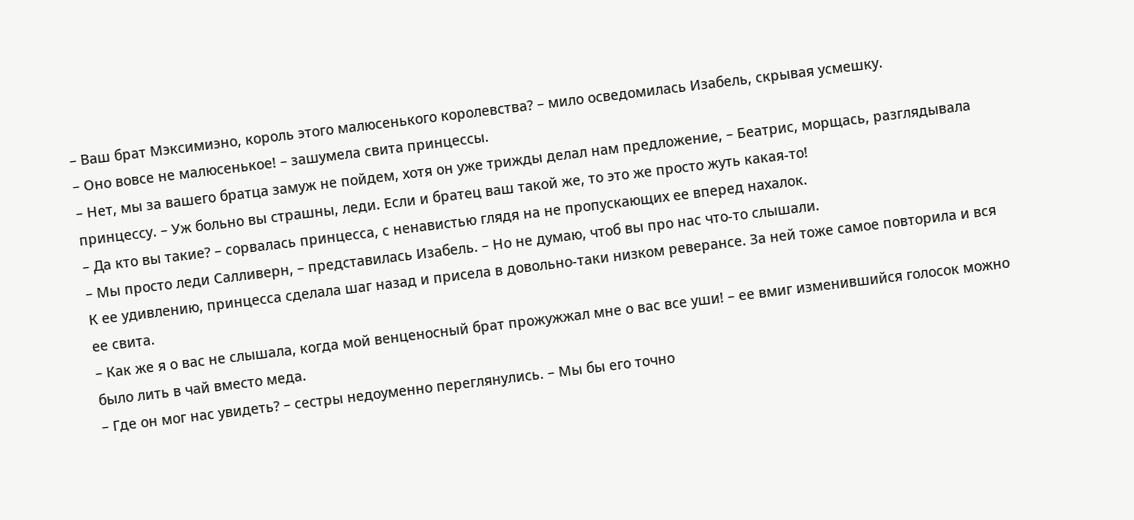– Ваш брат Мэксимиэно, король этого малюсенького королевства? – мило осведомилась Изабель, скрывая усмешку.
– Оно вовсе не малюсенькое! – зашумела свита принцессы.
– Нет, мы за вашего братца замуж не пойдем, хотя он уже трижды делал нам предложение, – Беатрис, морщась, разглядывала принцессу. – Уж больно вы страшны, леди. Если и братец ваш такой же, то это же просто жуть какая-то!
– Да кто вы такие? – сорвалась принцесса, с ненавистью глядя на не пропускающих ее вперед нахалок.
– Мы просто леди Салливерн, – представилась Изабель. – Но не думаю, чтоб вы про нас что-то слышали.
К ее удивлению, принцесса сделала шаг назад и присела в довольно-таки низком реверансе. За ней тоже самое повторила и вся ее свита.
– Как же я о вас не слышала, когда мой венценосный брат прожужжал мне о вас все уши! – ее вмиг изменившийся голосок можно было лить в чай вместо меда.
– Где он мог нас увидеть? – сестры недоуменно переглянулись. – Мы бы его точно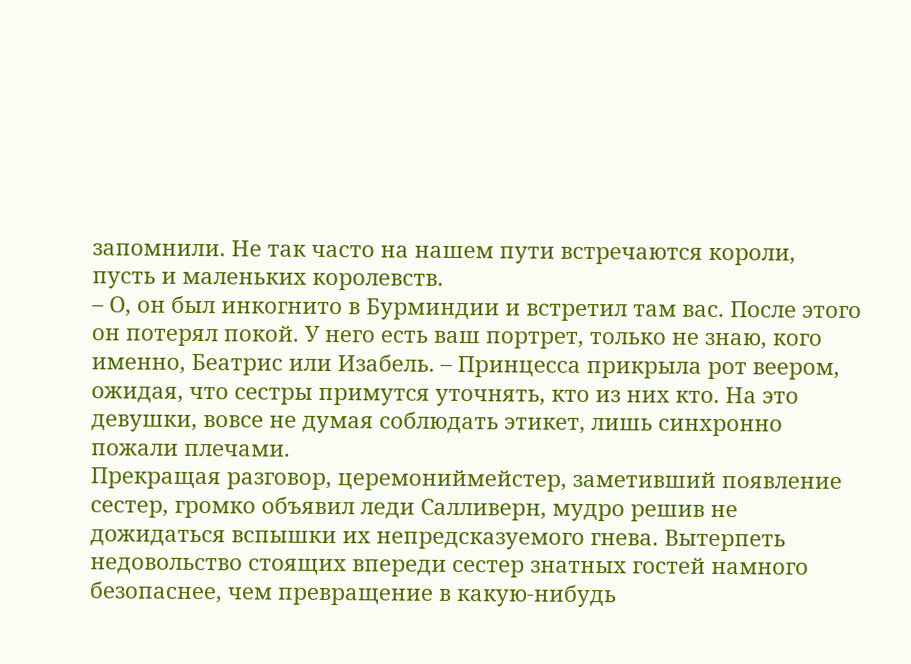запомнили. Не так часто на нашем пути встречаются короли, пусть и маленьких королевств.
– О, он был инкогнито в Бурминдии и встретил там вас. После этого он потерял покой. У него есть ваш портрет, только не знаю, кого именно, Беатрис или Изабель. – Принцесса прикрыла рот веером, ожидая, что сестры примутся уточнять, кто из них кто. На это девушки, вовсе не думая соблюдать этикет, лишь синхронно пожали плечами.
Прекращая разговор, церемониймейстер, заметивший появление сестер, громко объявил леди Салливерн, мудро решив не дожидаться вспышки их непредсказуемого гнева. Вытерпеть недовольство стоящих впереди сестер знатных гостей намного безопаснее, чем превращение в какую-нибудь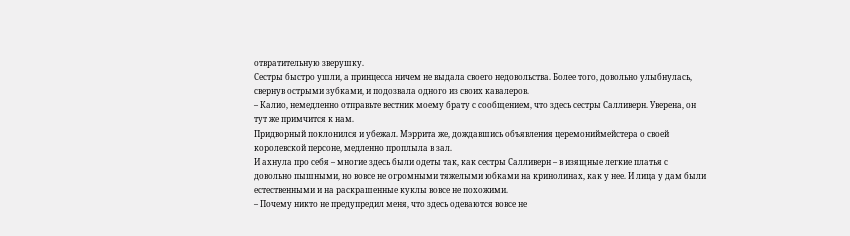отвратительную зверушку.
Сестры быстро ушли, а принцесса ничем не выдала своего недовольства. Более того, довольно улыбнулась, свернув острыми зубками, и подозвала одного из своих кавалеров.
– Калио, немедленно отправьте вестник моему брату с сообщением, что здесь сестры Салливерн. Уверена, он тут же примчится к нам.
Придворный поклонился и убежал. Мэррита же, дождавшись объявления церемониймейстера о своей королевской персоне, медленно проплыла в зал.
И ахнула про себя – многие здесь были одеты так, как сестры Салливерн – в изящные легкие платья с довольно пышными, но вовсе не огромными тяжелыми юбками на кринолинах, как у нее. И лица у дам были естественными и на раскрашенные куклы вовсе не похожими.
– Почему никто не предупредил меня, что здесь одеваются вовсе не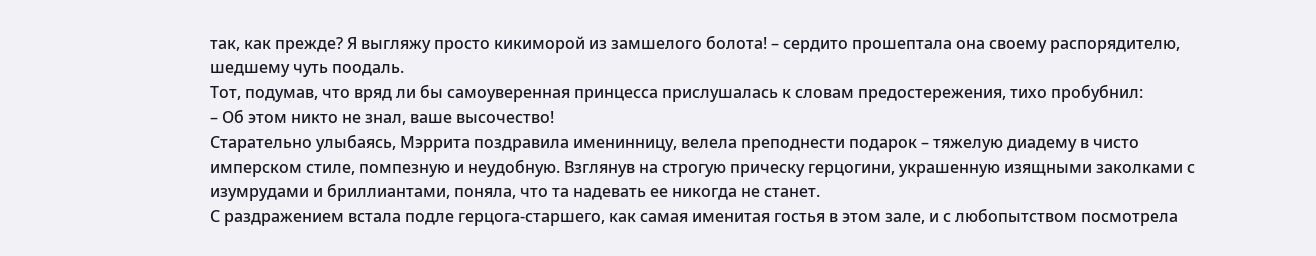так, как прежде? Я выгляжу просто кикиморой из замшелого болота! – сердито прошептала она своему распорядителю, шедшему чуть поодаль.
Тот, подумав, что вряд ли бы самоуверенная принцесса прислушалась к словам предостережения, тихо пробубнил:
– Об этом никто не знал, ваше высочество!
Старательно улыбаясь, Мэррита поздравила именинницу, велела преподнести подарок – тяжелую диадему в чисто имперском стиле, помпезную и неудобную. Взглянув на строгую прическу герцогини, украшенную изящными заколками с изумрудами и бриллиантами, поняла, что та надевать ее никогда не станет.
С раздражением встала подле герцога-старшего, как самая именитая гостья в этом зале, и с любопытством посмотрела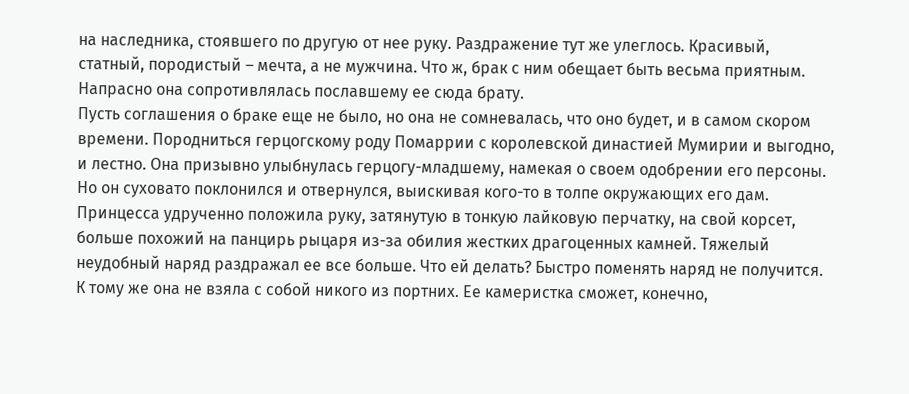на наследника, стоявшего по другую от нее руку. Раздражение тут же улеглось. Красивый, статный, породистый – мечта, а не мужчина. Что ж, брак с ним обещает быть весьма приятным. Напрасно она сопротивлялась пославшему ее сюда брату.
Пусть соглашения о браке еще не было, но она не сомневалась, что оно будет, и в самом скором времени. Породниться герцогскому роду Помаррии с королевской династией Мумирии и выгодно, и лестно. Она призывно улыбнулась герцогу-младшему, намекая о своем одобрении его персоны. Но он суховато поклонился и отвернулся, выискивая кого-то в толпе окружающих его дам.
Принцесса удрученно положила руку, затянутую в тонкую лайковую перчатку, на свой корсет, больше похожий на панцирь рыцаря из-за обилия жестких драгоценных камней. Тяжелый неудобный наряд раздражал ее все больше. Что ей делать? Быстро поменять наряд не получится. К тому же она не взяла с собой никого из портних. Ее камеристка сможет, конечно,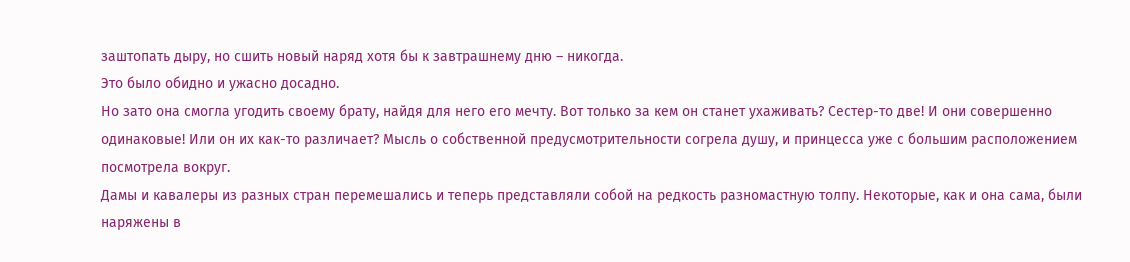заштопать дыру, но сшить новый наряд хотя бы к завтрашнему дню – никогда.
Это было обидно и ужасно досадно.
Но зато она смогла угодить своему брату, найдя для него его мечту. Вот только за кем он станет ухаживать? Сестер-то две! И они совершенно одинаковые! Или он их как-то различает? Мысль о собственной предусмотрительности согрела душу, и принцесса уже с большим расположением посмотрела вокруг.
Дамы и кавалеры из разных стран перемешались и теперь представляли собой на редкость разномастную толпу. Некоторые, как и она сама, были наряжены в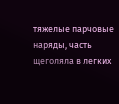тяжелые парчовые наряды, часть щеголяла в легких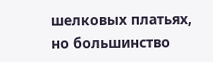шелковых платьях, но большинство